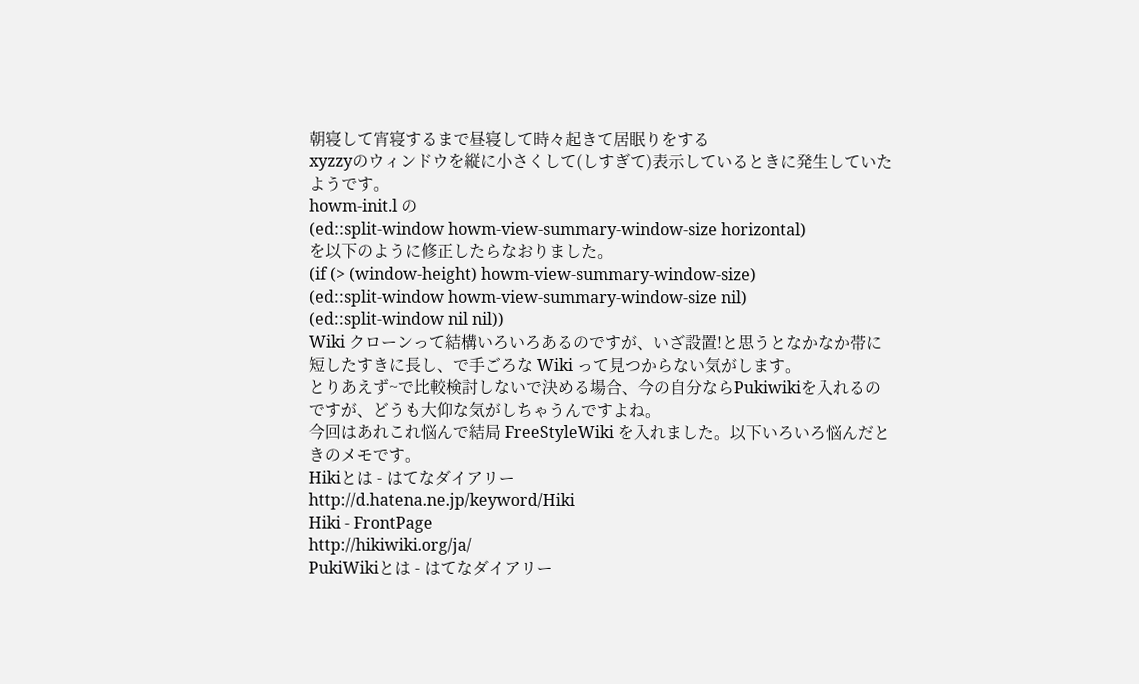朝寝して宵寝するまで昼寝して時々起きて居眠りをする
xyzzyのウィンドウを縦に小さくして(しすぎて)表示しているときに発生していたようです。
howm-init.l の
(ed::split-window howm-view-summary-window-size horizontal)
を以下のように修正したらなおりました。
(if (> (window-height) howm-view-summary-window-size)
(ed::split-window howm-view-summary-window-size nil)
(ed::split-window nil nil))
Wiki クローンって結構いろいろあるのですが、いざ設置!と思うとなかなか帯に短したすきに長し、で手ごろな Wiki って見つからない気がします。
とりあえず~で比較検討しないで決める場合、今の自分ならPukiwikiを入れるのですが、どうも大仰な気がしちゃうんですよね。
今回はあれこれ悩んで結局 FreeStyleWiki を入れました。以下いろいろ悩んだときのメモです。
Hikiとは - はてなダイアリー
http://d.hatena.ne.jp/keyword/Hiki
Hiki - FrontPage
http://hikiwiki.org/ja/
PukiWikiとは - はてなダイアリー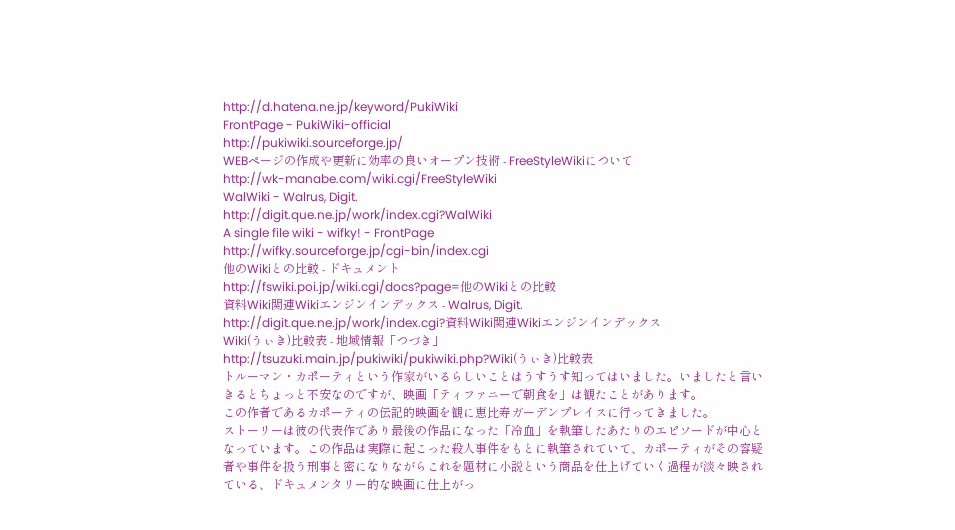http://d.hatena.ne.jp/keyword/PukiWiki
FrontPage - PukiWiki-official
http://pukiwiki.sourceforge.jp/
WEBページの作成や更新に効率の良いオープン技術 - FreeStyleWikiについて
http://wk-manabe.com/wiki.cgi/FreeStyleWiki
WalWiki - Walrus, Digit.
http://digit.que.ne.jp/work/index.cgi?WalWiki
A single file wiki - wifky! - FrontPage
http://wifky.sourceforge.jp/cgi-bin/index.cgi
他のWikiとの比較 - ドキュメント
http://fswiki.poi.jp/wiki.cgi/docs?page=他のWikiとの比較
資料Wiki関連Wikiエンジンインデックス - Walrus, Digit.
http://digit.que.ne.jp/work/index.cgi?資料Wiki関連Wikiエンジンインデックス
Wiki(うぃき)比較表 - 地域情報「つづき」
http://tsuzuki.main.jp/pukiwiki/pukiwiki.php?Wiki(うぃき)比較表
トルーマン・カポーティという作家がいるらしいことはうすうす知ってはいました。いましたと言いきるとちょっと不安なのですが、映画「ティファニーで朝食を」は観たことがあります。
この作者であるカポーティの伝記的映画を観に恵比寿ガーデンプレイスに行ってきました。
ストーリーは彼の代表作であり最後の作品になった「冷血」を執筆したあたりのエピソードが中心となっています。この作品は実際に起こった殺人事件をもとに執筆されていて、カポーティがその容疑者や事件を扱う刑事と密になりながらこれを題材に小説という商品を仕上げていく過程が淡々映されている、ドキュメンタリー的な映画に仕上がっ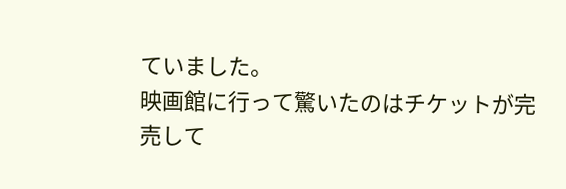ていました。
映画館に行って驚いたのはチケットが完売して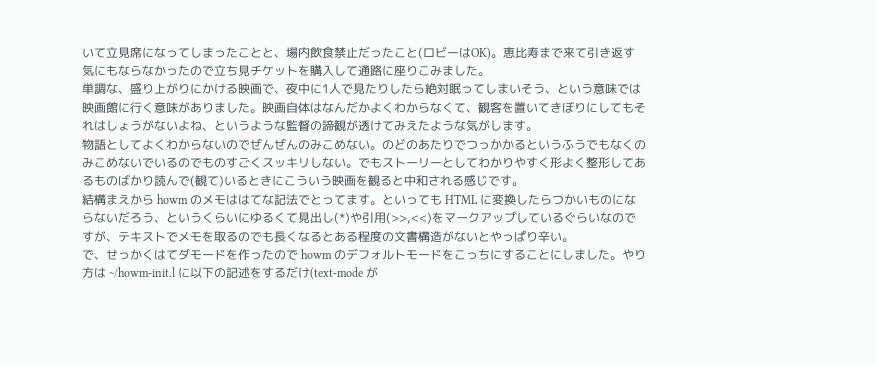いて立見席になってしまったことと、場内飲食禁止だったこと(ロビーはOK)。恵比寿まで来て引き返す気にもならなかったので立ち見チケットを購入して通路に座りこみました。
単調な、盛り上がりにかける映画で、夜中に1人で見たりしたら絶対眠ってしまいそう、という意味では映画館に行く意味がありました。映画自体はなんだかよくわからなくて、観客を置いてきぼりにしてもそれはしょうがないよね、というような監督の諦観が透けてみえたような気がします。
物語としてよくわからないのでぜんぜんのみこめない。のどのあたりでつっかかるというふうでもなくのみこめないでいるのでものすごくスッキリしない。でもストーリーとしてわかりやすく形よく整形してあるものばかり読んで(観て)いるときにこういう映画を観ると中和される感じです。
結構まえから howm のメモははてな記法でとってます。といっても HTML に変換したらつかいものにならないだろう、というくらいにゆるくて見出し(*)や引用(>>,<<)をマークアップしているぐらいなのですが、テキストでメモを取るのでも長くなるとある程度の文書構造がないとやっぱり辛い。
で、せっかくはてダモードを作ったので howm のデフォルトモードをこっちにすることにしました。やり方は ~/howm-init.l に以下の記述をするだけ(text-mode が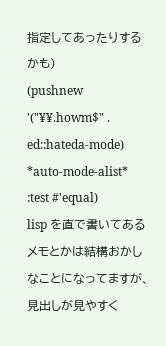指定してあったりするかも)
(pushnew '("¥¥.howm$" . ed::hateda-mode) *auto-mode-alist* :test #'equal)
lisp を直で書いてあるメモとかは結構おかしなことになってますが、見出しが見やすく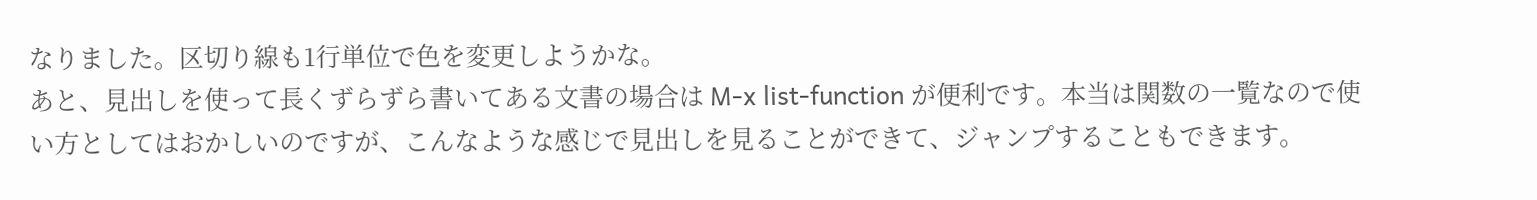なりました。区切り線も1行単位で色を変更しようかな。
あと、見出しを使って長くずらずら書いてある文書の場合は M-x list-function が便利です。本当は関数の一覧なので使い方としてはおかしいのですが、こんなような感じで見出しを見ることができて、ジャンプすることもできます。